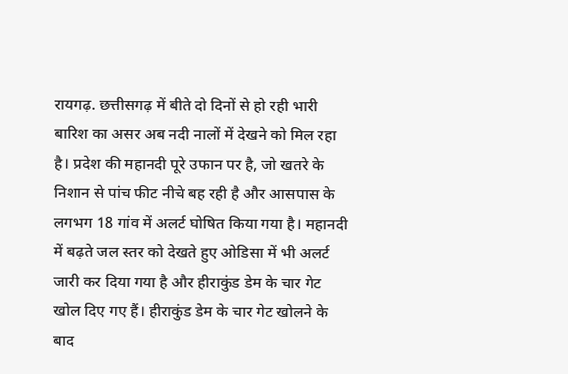रायगढ़. छत्तीसगढ़ में बीते दो दिनों से हो रही भारी बारिश का असर अब नदी नालों में देखने को मिल रहा है। प्रदेश की महानदी पूरे उफान पर है, जो खतरे के निशान से पांच फीट नीचे बह रही है और आसपास के लगभग 18 गांव में अलर्ट घोषित किया गया है। महानदी में बढ़ते जल स्तर को देखते हुए ओडिसा में भी अलर्ट जारी कर दिया गया है और हीराकुंड डेम के चार गेट खोल दिए गए हैं। हीराकुंड डेम के चार गेट खोलने के बाद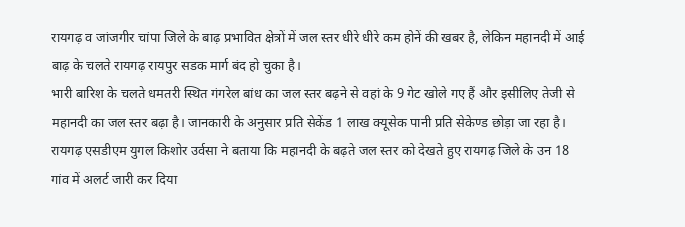रायगढ़ व जांजगीर चांपा जिले के बाढ़ प्रभावित क्षेत्रों में जल स्तर धीरे धीरे कम होनें की खबर है, लेकिन महानदी में आई बाढ़ के चलते रायगढ़ रायपुर सडक मार्ग बंद हो चुका है।
भारी बारिश के चलते धमतरी स्थित गंगरेल बांध का जल स्तर बढ़ने से वहां के 9 गेट खोले गए हैं और इसीलिए तेजी से महानदी का जल स्तर बढ़ा है। जानकारी के अनुसार प्रति सेकेंड 1 लाख क्यूसेक पानी प्रति सेकेण्ड छोड़ा जा रहा है।
रायगढ़ एसडीएम युगल किशोर उर्वसा ने बताया कि महानदी के बढ़ते जल स्तर को देखते हुए रायगढ़ जिले के उन 18 गांव में अलर्ट जारी कर दिया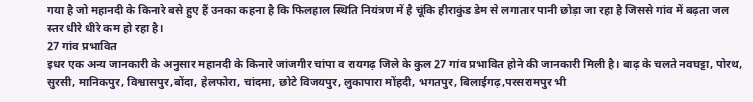गया है जो महानदी के किनारे बसे हुए हैं उनका कहना है कि फिलहाल स्थिति नियंत्रण में है चूंकि हीराकुंड डेम से लगातार पानी छोड़ा जा रहा है जिससे गांव में बढ़ता जल स्तर धीरे धीरे कम हो रहा है।
27 गांव प्रभावित
इधर एक अन्य जानकारी के अनुसार महानदी के किनारे जांजगीर चांपा व रायगढ़ जिले के कुल 27 गांव प्रभावित होने की जानकारी मिली है। बाढ़ के चलते नवघट्टा, पोरथ, सुरसी, मानिकपुर, विश्वासपुर,बोंदा, हेलफोरा, चांदमा, छोटे विजयपुर, लुकापारा मोंहदी, भगतपुर, बिलाईगढ़,परसरामपुर भी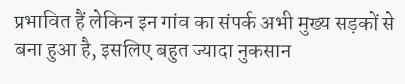प्रभावित हैं लेकिन इन गांव का संपर्क अभी मुख्य सड़कों से बना हुआ है, इसलिए बहुत ज्यादा नुकसान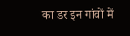का डर इन गांवों में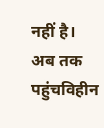नहीं है। अब तक पहुंचविहीन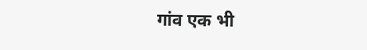गांव एक भी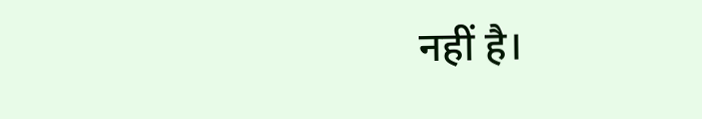नहीं है।